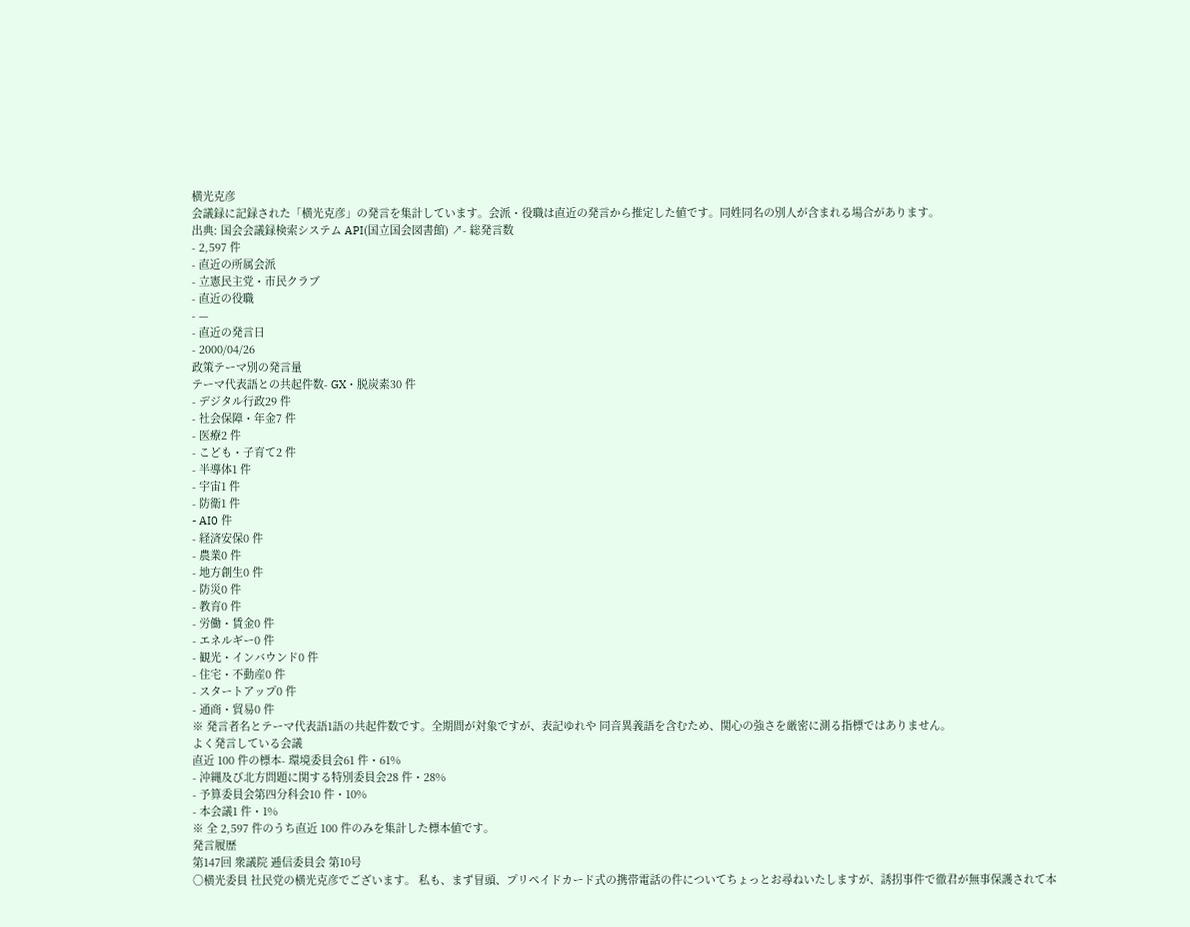横光克彦
会議録に記録された「横光克彦」の発言を集計しています。会派・役職は直近の発言から推定した値です。同姓同名の別人が含まれる場合があります。
出典: 国会会議録検索システム API(国立国会図書館) ↗- 総発言数
- 2,597 件
- 直近の所属会派
- 立憲民主党・市民クラブ
- 直近の役職
- —
- 直近の発言日
- 2000/04/26
政策テーマ別の発言量
テーマ代表語との共起件数- GX・脱炭素30 件
- デジタル行政29 件
- 社会保障・年金7 件
- 医療2 件
- こども・子育て2 件
- 半導体1 件
- 宇宙1 件
- 防衛1 件
- AI0 件
- 経済安保0 件
- 農業0 件
- 地方創生0 件
- 防災0 件
- 教育0 件
- 労働・賃金0 件
- エネルギー0 件
- 観光・インバウンド0 件
- 住宅・不動産0 件
- スタートアップ0 件
- 通商・貿易0 件
※ 発言者名とテーマ代表語1語の共起件数です。全期間が対象ですが、表記ゆれや 同音異義語を含むため、関心の強さを厳密に測る指標ではありません。
よく発言している会議
直近 100 件の標本- 環境委員会61 件・61%
- 沖縄及び北方問題に関する特別委員会28 件・28%
- 予算委員会第四分科会10 件・10%
- 本会議1 件・1%
※ 全 2,597 件のうち直近 100 件のみを集計した標本値です。
発言履歴
第147回 衆議院 逓信委員会 第10号
○横光委員 社民党の横光克彦でございます。 私も、まず冒頭、プリペイドカード式の携帯電話の件についてちょっとお尋ねいたしますが、誘拐事件で徹君が無事保護されて本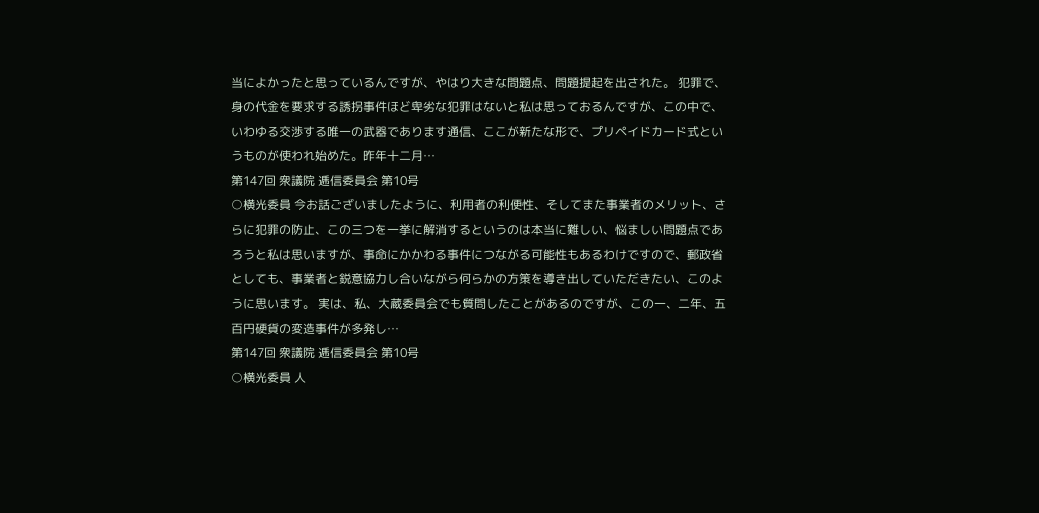当によかったと思っているんですが、やはり大きな問題点、問題提起を出された。 犯罪で、身の代金を要求する誘拐事件ほど卑劣な犯罪はないと私は思っておるんですが、この中で、いわゆる交渉する唯一の武器であります通信、ここが新たな形で、プリペイドカード式というものが使われ始めた。昨年十二月…
第147回 衆議院 逓信委員会 第10号
○横光委員 今お話ございましたように、利用者の利便性、そしてまた事業者のメリット、さらに犯罪の防止、この三つを一挙に解消するというのは本当に難しい、悩ましい問題点であろうと私は思いますが、事命にかかわる事件につながる可能性もあるわけですので、郵政省としても、事業者と鋭意協力し合いながら何らかの方策を導き出していただきたい、このように思います。 実は、私、大蔵委員会でも質問したことがあるのですが、この一、二年、五百円硬貨の変造事件が多発し…
第147回 衆議院 逓信委員会 第10号
○横光委員 人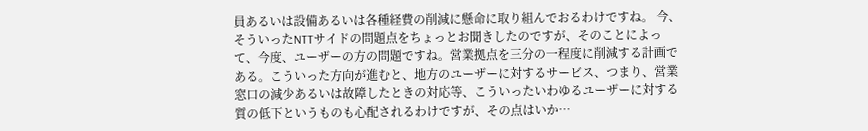員あるいは設備あるいは各種経費の削減に懸命に取り組んでおるわけですね。 今、そういったNTTサイドの問題点をちょっとお聞きしたのですが、そのことによって、今度、ユーザーの方の問題ですね。営業拠点を三分の一程度に削減する計画である。こういった方向が進むと、地方のユーザーに対するサービス、つまり、営業窓口の減少あるいは故障したときの対応等、こういったいわゆるユーザーに対する質の低下というものも心配されるわけですが、その点はいか…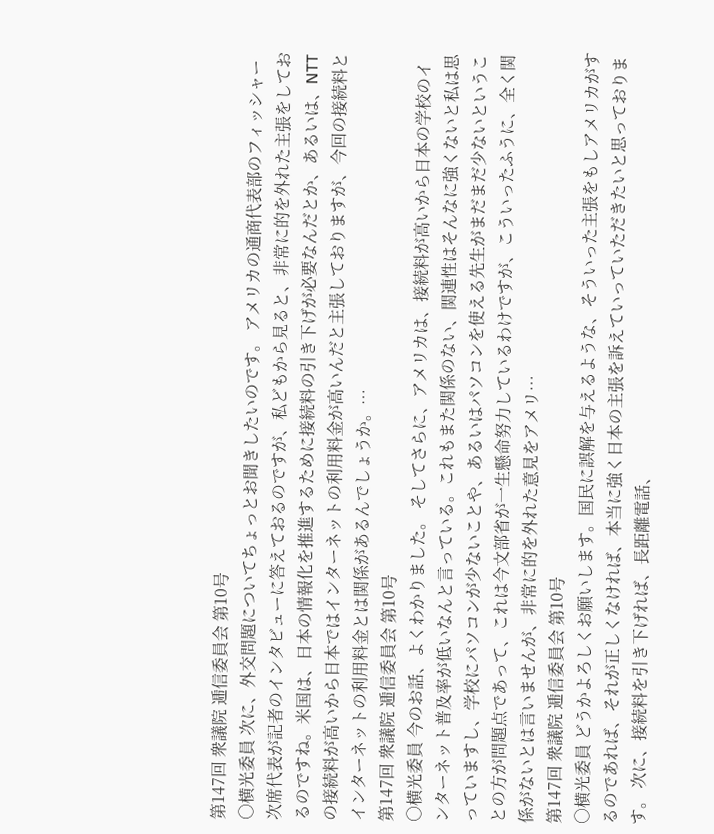第147回 衆議院 逓信委員会 第10号
○横光委員 次に、外交問題についてちょっとお聞きしたいのです。 アメリカの通商代表部のフィッシャー次席代表が記者のインタビューに答えておるのですが、私どもから見ると、非常に的を外れた主張をしておるのですね。米国は、日本の情報化を推進するために接続料の引き下げが必要なんだとか、あるいは、NTTの接続料が高いから日本ではインターネットの利用料金が高いんだと主張しておりますが、今回の接続料とインターネットの利用料金とは関係があるんでしょうか。…
第147回 衆議院 逓信委員会 第10号
○横光委員 今のお話、よくわかりました。 そしてさらに、アメリカは、接続料が高いから日本の学校のインターネット普及率が低いなんと言っている。これもまた関係のない、関連性はそんなに強くないと私は思っていますし、学校にパソコンが少ないことや、あるいはパソコンを使える先生がまだまだ少ないということの方が問題点であって、これは今文部省が一生懸命努力しているわけですが、こういったふうに、全く関係がないとは言いませんが、非常に的を外れた意見をアメリ…
第147回 衆議院 逓信委員会 第10号
○横光委員 どうかよろしくお願いします。国民に誤解を与えるような、そういった主張をもしアメリカがするのであれば、それが正しくなければ、本当に強く日本の主張を訴えていっていただきたいと思っております。 次に、接続料を引き下げれば、長距離電話、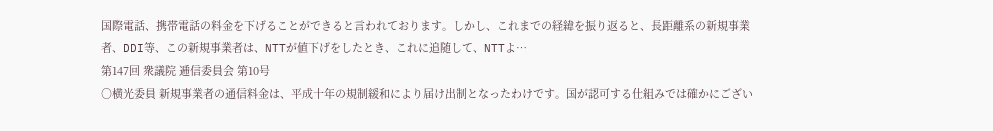国際電話、携帯電話の料金を下げることができると言われております。しかし、これまでの経緯を振り返ると、長距離系の新規事業者、DDI等、この新規事業者は、NTTが値下げをしたとき、これに追随して、NTTよ…
第147回 衆議院 逓信委員会 第10号
○横光委員 新規事業者の通信料金は、平成十年の規制緩和により届け出制となったわけです。国が認可する仕組みでは確かにござい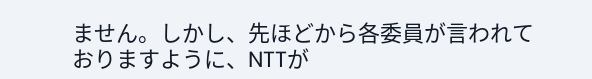ません。しかし、先ほどから各委員が言われておりますように、NTTが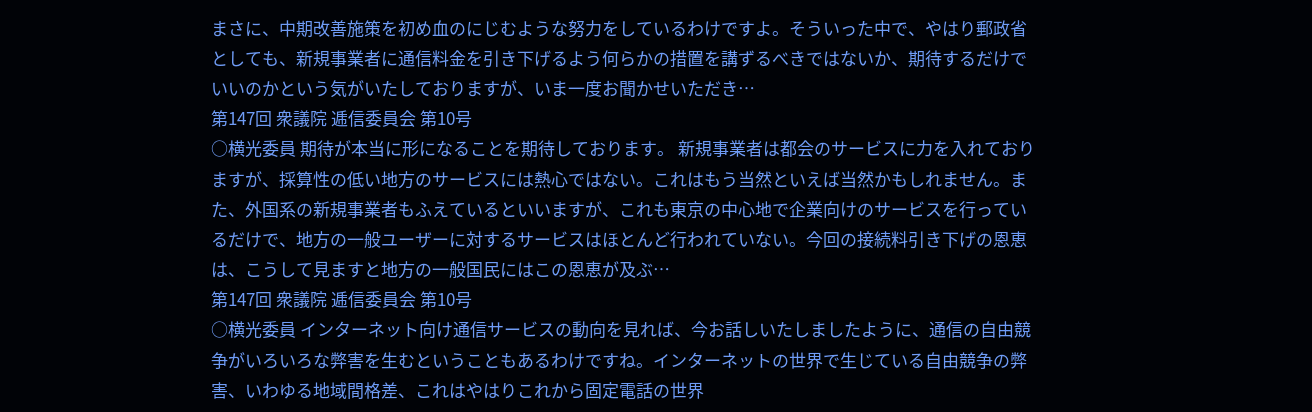まさに、中期改善施策を初め血のにじむような努力をしているわけですよ。そういった中で、やはり郵政省としても、新規事業者に通信料金を引き下げるよう何らかの措置を講ずるべきではないか、期待するだけでいいのかという気がいたしておりますが、いま一度お聞かせいただき…
第147回 衆議院 逓信委員会 第10号
○横光委員 期待が本当に形になることを期待しております。 新規事業者は都会のサービスに力を入れておりますが、採算性の低い地方のサービスには熱心ではない。これはもう当然といえば当然かもしれません。また、外国系の新規事業者もふえているといいますが、これも東京の中心地で企業向けのサービスを行っているだけで、地方の一般ユーザーに対するサービスはほとんど行われていない。今回の接続料引き下げの恩恵は、こうして見ますと地方の一般国民にはこの恩恵が及ぶ…
第147回 衆議院 逓信委員会 第10号
○横光委員 インターネット向け通信サービスの動向を見れば、今お話しいたしましたように、通信の自由競争がいろいろな弊害を生むということもあるわけですね。インターネットの世界で生じている自由競争の弊害、いわゆる地域間格差、これはやはりこれから固定電話の世界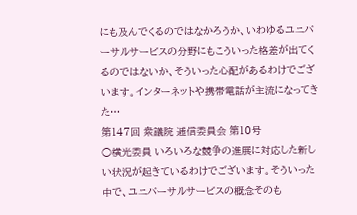にも及んでくるのではなかろうか、いわゆるユニバーサルサービスの分野にもこういった格差が出てくるのではないか、そういった心配があるわけでございます。インターネットや携帯電話が主流になってきた…
第147回 衆議院 逓信委員会 第10号
○横光委員 いろいろな競争の進展に対応した新しい状況が起きているわけでございます。そういった中で、ユニバーサルサービスの概念そのも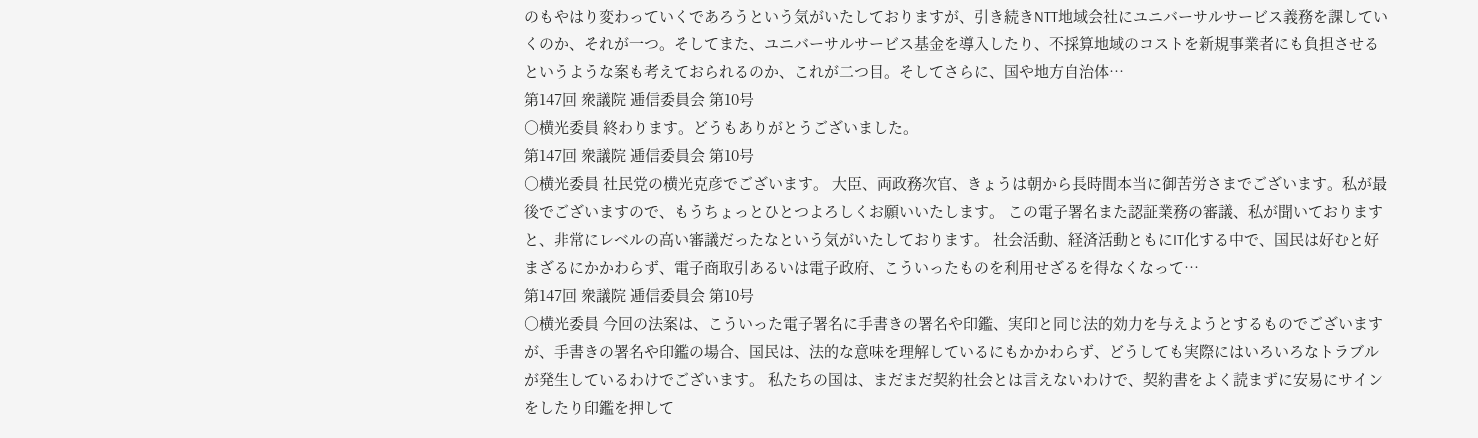のもやはり変わっていくであろうという気がいたしておりますが、引き続きNTT地域会社にユニバーサルサービス義務を課していくのか、それが一つ。そしてまた、ユニバーサルサービス基金を導入したり、不採算地域のコストを新規事業者にも負担させるというような案も考えておられるのか、これが二つ目。そしてさらに、国や地方自治体…
第147回 衆議院 逓信委員会 第10号
○横光委員 終わります。どうもありがとうございました。
第147回 衆議院 逓信委員会 第10号
○横光委員 社民党の横光克彦でございます。 大臣、両政務次官、きょうは朝から長時間本当に御苦労さまでございます。私が最後でございますので、もうちょっとひとつよろしくお願いいたします。 この電子署名また認証業務の審議、私が聞いておりますと、非常にレベルの高い審議だったなという気がいたしております。 社会活動、経済活動ともにIT化する中で、国民は好むと好まざるにかかわらず、電子商取引あるいは電子政府、こういったものを利用せざるを得なくなって…
第147回 衆議院 逓信委員会 第10号
○横光委員 今回の法案は、こういった電子署名に手書きの署名や印鑑、実印と同じ法的効力を与えようとするものでございますが、手書きの署名や印鑑の場合、国民は、法的な意味を理解しているにもかかわらず、どうしても実際にはいろいろなトラブルが発生しているわけでございます。 私たちの国は、まだまだ契約社会とは言えないわけで、契約書をよく読まずに安易にサインをしたり印鑑を押して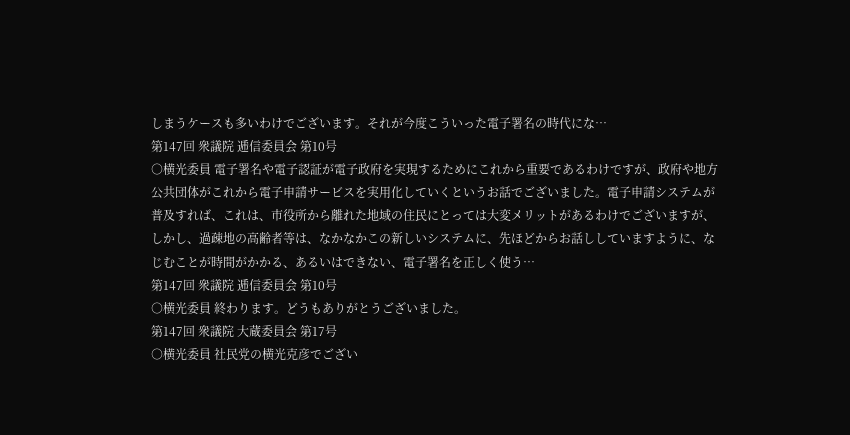しまうケースも多いわけでございます。それが今度こういった電子署名の時代にな…
第147回 衆議院 逓信委員会 第10号
○横光委員 電子署名や電子認証が電子政府を実現するためにこれから重要であるわけですが、政府や地方公共団体がこれから電子申請サービスを実用化していくというお話でございました。電子申請システムが普及すれば、これは、市役所から離れた地域の住民にとっては大変メリットがあるわけでございますが、しかし、過疎地の高齢者等は、なかなかこの新しいシステムに、先ほどからお話ししていますように、なじむことが時間がかかる、あるいはできない、電子署名を正しく使う…
第147回 衆議院 逓信委員会 第10号
○横光委員 終わります。どうもありがとうございました。
第147回 衆議院 大蔵委員会 第17号
○横光委員 社民党の横光克彦でござい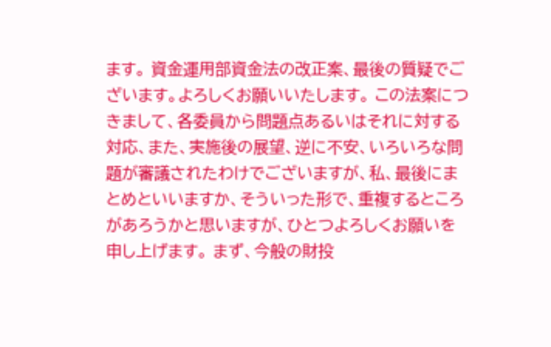ます。 資金運用部資金法の改正案、最後の質疑でございます。よろしくお願いいたします。 この法案につきまして、各委員から問題点あるいはそれに対する対応、また、実施後の展望、逆に不安、いろいろな問題が審議されたわけでございますが、私、最後にまとめといいますか、そういった形で、重複するところがあろうかと思いますが、ひとつよろしくお願いを申し上げます。 まず、今般の財投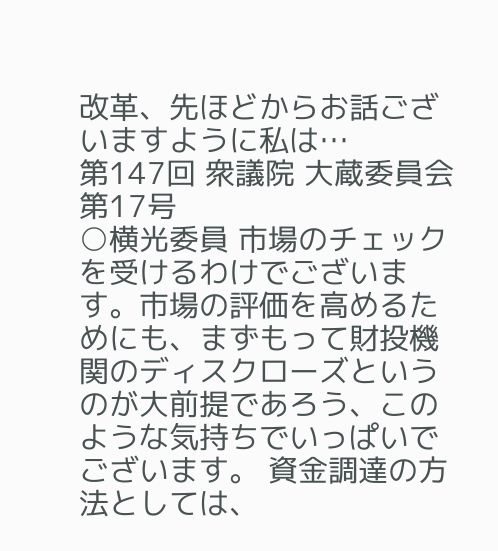改革、先ほどからお話ございますように私は…
第147回 衆議院 大蔵委員会 第17号
○横光委員 市場のチェックを受けるわけでございます。市場の評価を高めるためにも、まずもって財投機関のディスクローズというのが大前提であろう、このような気持ちでいっぱいでございます。 資金調達の方法としては、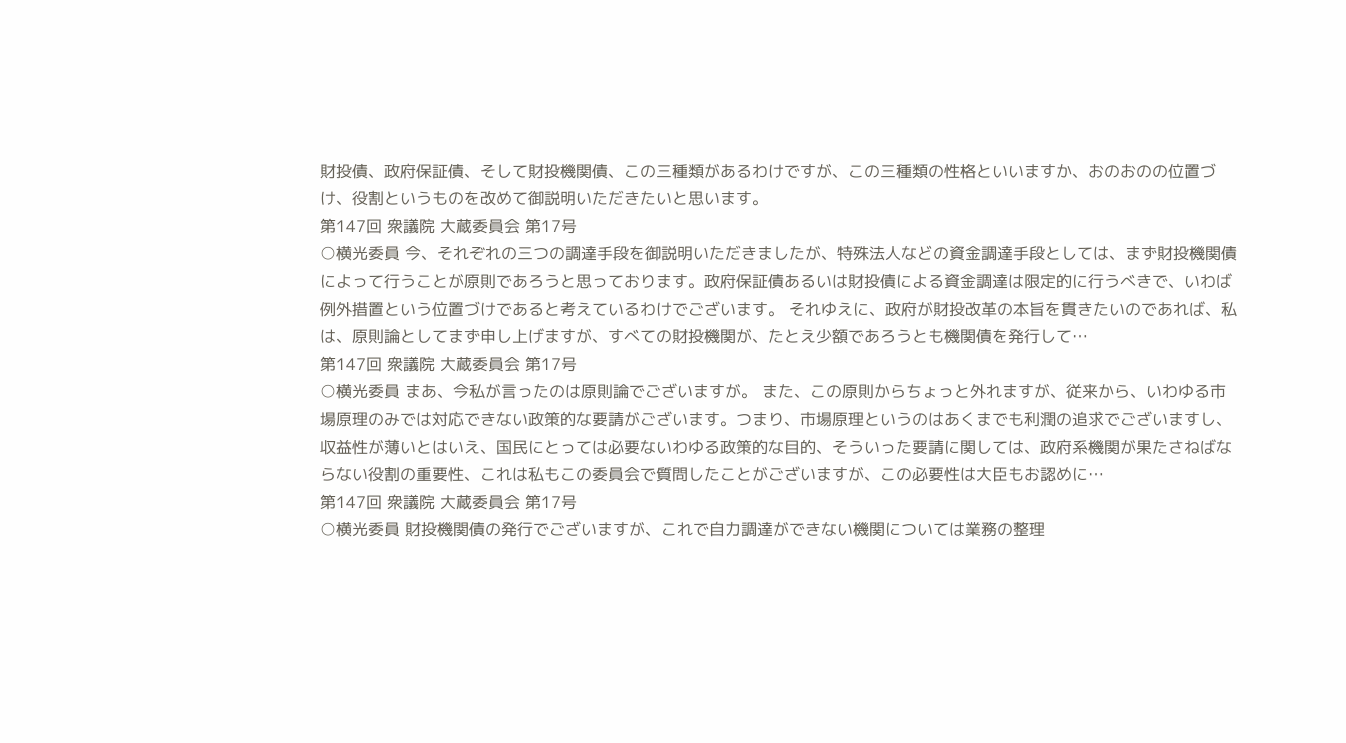財投債、政府保証債、そして財投機関債、この三種類があるわけですが、この三種類の性格といいますか、おのおのの位置づけ、役割というものを改めて御説明いただきたいと思います。
第147回 衆議院 大蔵委員会 第17号
○横光委員 今、それぞれの三つの調達手段を御説明いただきましたが、特殊法人などの資金調達手段としては、まず財投機関債によって行うことが原則であろうと思っております。政府保証債あるいは財投債による資金調達は限定的に行うべきで、いわば例外措置という位置づけであると考えているわけでございます。 それゆえに、政府が財投改革の本旨を貫きたいのであれば、私は、原則論としてまず申し上げますが、すべての財投機関が、たとえ少額であろうとも機関債を発行して…
第147回 衆議院 大蔵委員会 第17号
○横光委員 まあ、今私が言ったのは原則論でございますが。 また、この原則からちょっと外れますが、従来から、いわゆる市場原理のみでは対応できない政策的な要請がございます。つまり、市場原理というのはあくまでも利潤の追求でございますし、収益性が薄いとはいえ、国民にとっては必要ないわゆる政策的な目的、そういった要請に関しては、政府系機関が果たさねばならない役割の重要性、これは私もこの委員会で質問したことがございますが、この必要性は大臣もお認めに…
第147回 衆議院 大蔵委員会 第17号
○横光委員 財投機関債の発行でございますが、これで自力調達ができない機関については業務の整理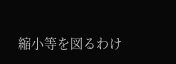縮小等を図るわけ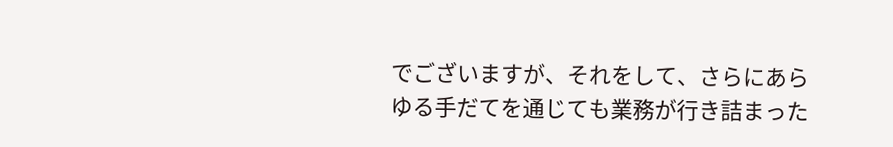でございますが、それをして、さらにあらゆる手だてを通じても業務が行き詰まった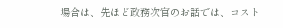場合は、先ほど政務次官のお話では、コスト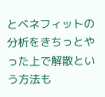とベネフィットの分析をきちっとやった上で解散という方法も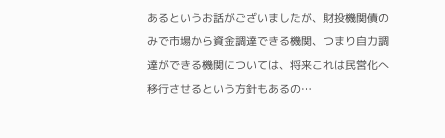あるというお話がございましたが、財投機関債のみで市場から資金調達できる機関、つまり自力調達ができる機関については、将来これは民営化へ移行させるという方針もあるの…